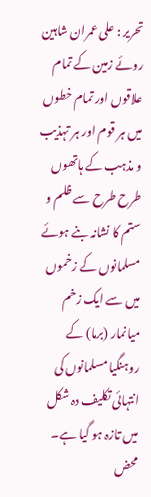تحریر : علی عمران شاہین روئے زمین کے تمام علاقوں اور تمام خطوں میں ہر قوم اور ہر تہذیب و مذہب کے ہاتھوں طرح طرح سے ظلم و ستم کا نشانہ بنے ہوئے مسلمانوں کے زخموں میں سے ایک زخم میانمار (برما) کے روہنگیا مسلمانوں کی انتہائی تکلیف دہ شکل میں تازہ ہو گیا ہے۔ محض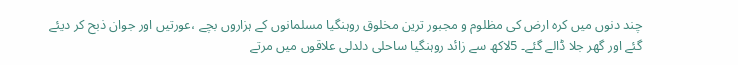چند دنوں میں کرہ ارض کی مظلوم و مجبور ترین مخلوق روہنگیا مسلمانوں کے ہزاروں بچے ،عورتیں اور جوان ذبح کر دیئے گئے اور گھر جلا ڈالے گئے۔ 5لاکھ سے زائد روہنگیا ساحلی دلدلی علاقوں میں مرتے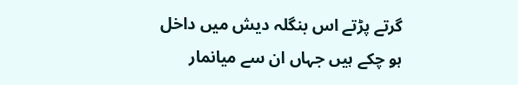گرتے پڑتے اس بنگلہ دیش میں داخل ہو چکے ہیں جہاں ان سے میانمار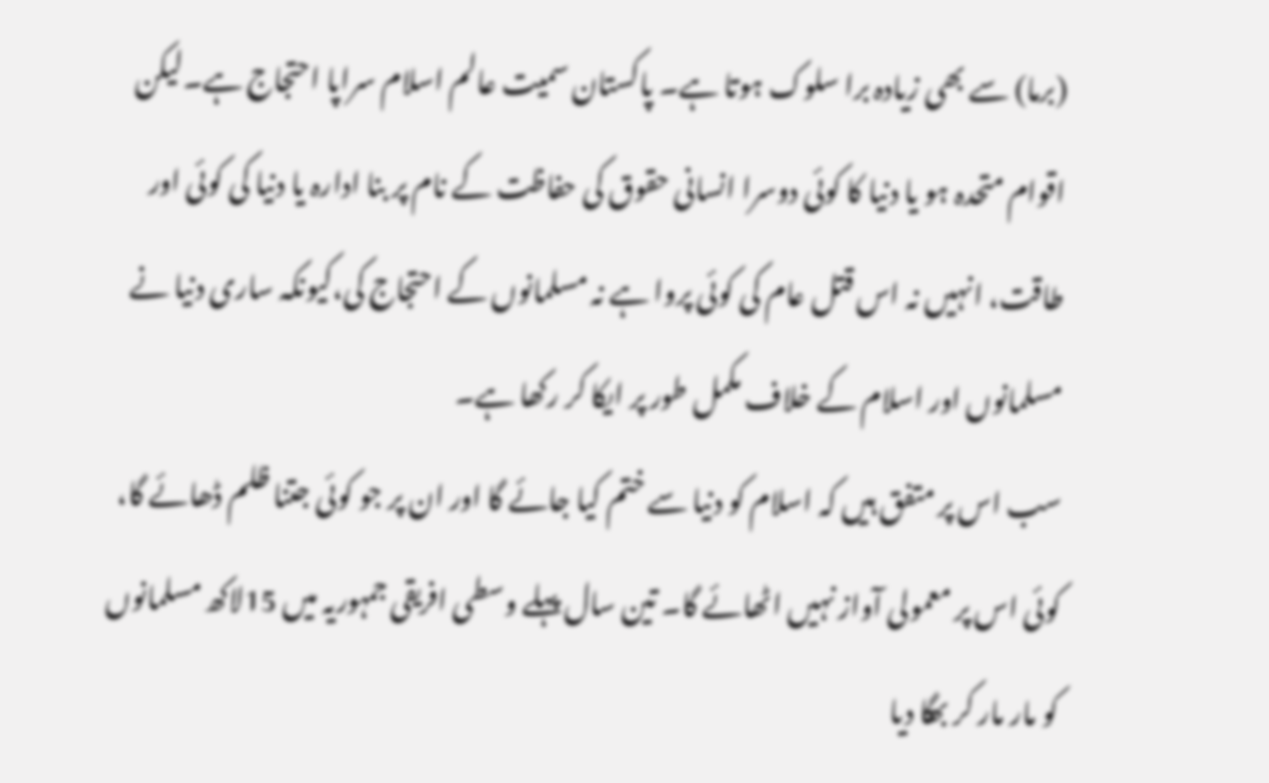(برما) سے بھی زیادہ برا سلوک ہوتا ہے۔ پاکستان سمیت عالم اسلام سراپا احتجاج ہے۔لیکن اقوام متحدہ ہو یا دنیا کا کوئی دوسرا انسانی حقوق کی حفاظت کے نام پر بنا ادارہ یا دنیا کی کوئی اور طاقت، انہیں نہ اس قتل عام کی کوئی پروا ہے نہ مسلمانوں کے احتجاج کی،کیونکہ ساری دنیا نے مسلمانوں اور اسلام کے خلاف مکمل طور پر ایکا کر رکھا ہے۔
سب اس پر متفق ہیں کہ اسلام کو دنیا سے ختم کیا جائے گا اور ان پر جو کوئی جتنا ظلم ڈھائے گا، کوئی اس پر معمولی آواز نہیں اٹھائے گا۔ تین سال پہلے وسطی افریقی جمہوریہ میں 15لاکھ مسلمانوں کو مار مار کر بھگا دیا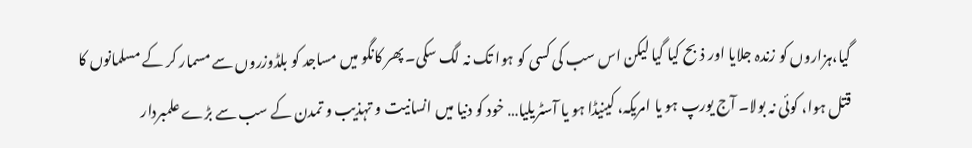گیا،ہزاروں کو زندہ جلایا اور ذبح کیا گیا لیکن اس سب کی کسی کو ہوا تک نہ لگ سکی۔ پھر کانگو میں مساجد کو بلڈوزروں سے مسمار کر کے مسلمانوں کا قتل ہوا، کوئی نہ بولا۔ آج یورپ ہو یا امریکہ، کینیڈا ہو یا آسٹریلیا… خود کو دنیا میں انسانیت و تہذیب و تمدن کے سب سے بڑے علمبردار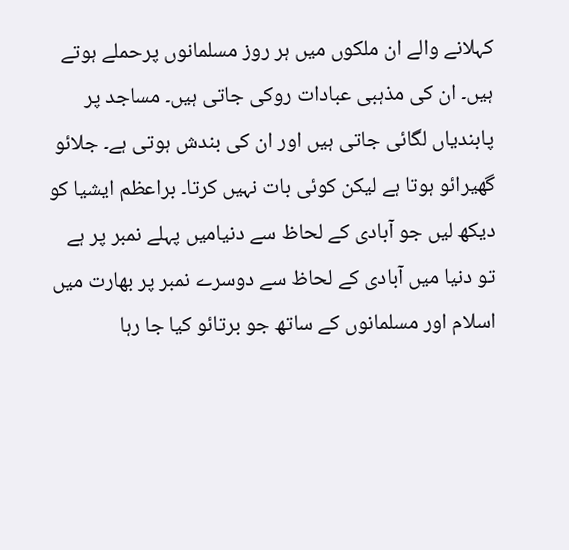کہلانے والے ان ملکوں میں ہر روز مسلمانوں پرحملے ہوتے ہیں۔ ان کی مذہبی عبادات روکی جاتی ہیں۔ مساجد پر پابندیاں لگائی جاتی ہیں اور ان کی بندش ہوتی ہے۔ جلائو گھیرائو ہوتا ہے لیکن کوئی بات نہیں کرتا۔ براعظم ایشیا کو دیکھ لیں جو آبادی کے لحاظ سے دنیامیں پہلے نمبر پر ہے تو دنیا میں آبادی کے لحاظ سے دوسرے نمبر پر بھارت میں اسلام اور مسلمانوں کے ساتھ جو برتائو کیا جا رہا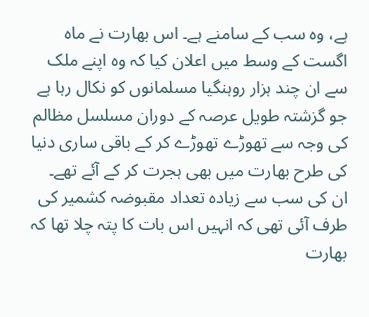ہے، وہ سب کے سامنے ہے۔ اس بھارت نے ماہ اگست کے وسط میں اعلان کیا کہ وہ اپنے ملک سے ان چند ہزار روہنگیا مسلمانوں کو نکال رہا ہے جو گزشتہ طویل عرصہ کے دوران مسلسل مظالم کی وجہ سے تھوڑے تھوڑے کر کے باقی ساری دنیا کی طرح بھارت میں بھی ہجرت کر کے آئے تھے۔
ان کی سب سے زیادہ تعداد مقبوضہ کشمیر کی طرف آئی تھی کہ انہیں اس بات کا پتہ چلا تھا کہ بھارت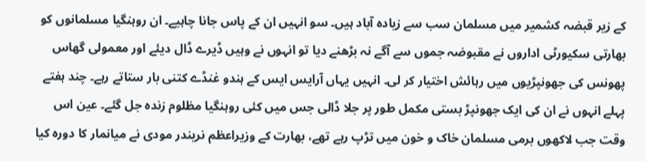کے زیر قبضہ کشمیر میں مسلمان سب سے زیادہ آباد ہیں۔ سو انہیں ان کے پاس جانا چاہیے۔ ان روہنگیا مسلمانوں کو بھارتی سکیورٹی اداروں نے مقبوضہ جموں سے آگے نہ بڑھنے دیا تو انہوں نے وہیں ڈیرے ڈال دیئے اور معمولی گھاس پھونس کی جھونپڑیوں میں رہائش اختیار کر لی۔ انہیں یہاں آرایس ایس کے ہندو غنڈے کتنی بار ستاتے رہے۔ چند ہفتے پہلے انہوں نے ان کی ایک جھونپڑ بستی مکمل طور پر جلا ڈالی جس میں کئی روہنگیا مظلوم زندہ جل گئے۔ عین اس وقت جب لاکھوں برمی مسلمان خاک و خون میں تڑپ رہے تھے، بھارت کے وزیراعظم نریندر مودی نے میانمار کا دورہ کیا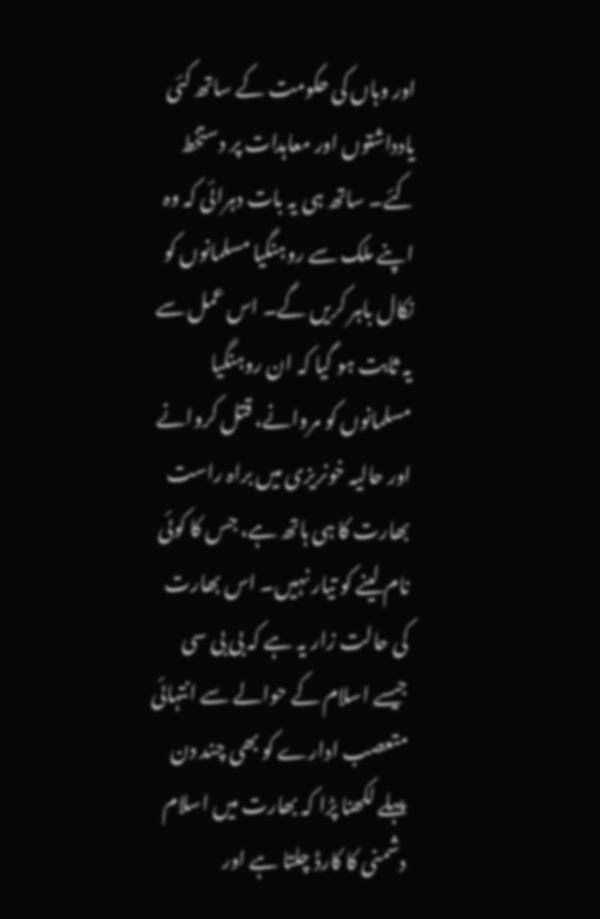اور وہاں کی حکومت کے ساتھ کئی یادداشتوں اور معاہدات پر دستخط کئے۔ ساتھ ہی یہ بات دہرائی کہ وہ اپنے ملک سے روہنگیا مسلمانوں کو نکال باہر کریں گے۔ اس عمل سے یہ ثابت ہو گیا کہ ان روہنگیا مسلمانوں کو مروانے، قتل کروانے اور حالیہ خونریزی میں براہ راست بھارت کا ہی ہاتھ ہے، جس کا کوئی نام لینے کو تیار نہیں۔ اس بھارت کی حالت زار یہ ہے کہ بی بی سی جیسے اسلام کے حوالے سے انتہائی متعصب ادارے کو بھی چند دن پہلے لکھنا پڑا کہ بھارت میں اسلام دشمنی کا کارڈ چلتا ہے اور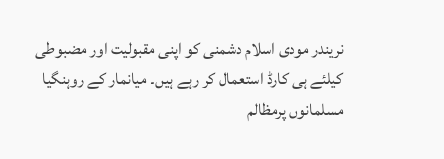نریندر مودی اسلام دشمنی کو اپنی مقبولیت اور مضبوطی کیلئے ہی کارڈ استعمال کر رہے ہیں۔ میانمار کے روہنگیا مسلمانوں پرمظالم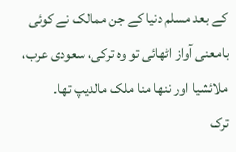کے بعد مسلم دنیا کے جن ممالک نے کوئی بامعنی آواز اٹھائی تو وہ ترکی، سعودی عرب، ملائشیا اور ننھا منا ملک مالدیپ تھا۔
ترک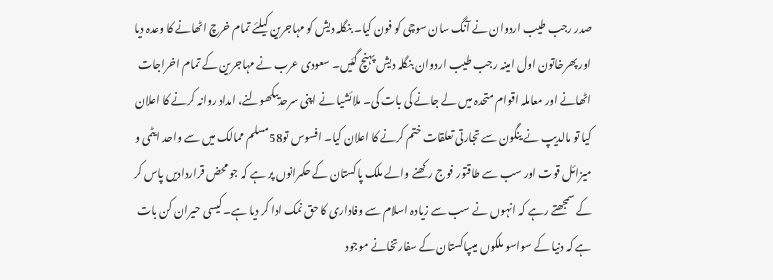صدر رجب طیب اردوان نے آنگ سان سوچی کو فون کیا۔ بنگلہ دیش کو مہاجرین کیلئے تمام خرچ اٹھانے کا وعدہ دیا اور پھرخاتون اول امینہ رجب طیب اردوان بنگلہ دیش پہنچ گئیں۔ سعودی عرب نے مہاجرین کے تمام اخراجات اٹھانے اور معاملہ اقوام متحدہ میں لے جانے کی بات کی۔ ملائشیا نے اپنی سرحدیںکھولنے، امداد روانہ کرنے کا اعلان کیا تو مالدیپ نے ینگون سے تجارتی تعلقات ختم کرنے کا اعلان کیا۔ افسوس تو58مسلم ممالک میں سے واحد ایٹمی و میزائل قوت اور سب سے طاقتور فوج رکھنے والے ملک پاکستان کے حکمرانوں پر ہے کہ جو محض قراردادیں پاس کر کے سمجھتے رہے کہ انہوں نے سب سے زیادہ اسلام سے وفاداری کا حق نمک ادا کر دیا ہے۔ کیسی حیران کن بات ہے کہ دنیا کے سواسو ملکوں میںپاکستان کے سفارتخانے موجود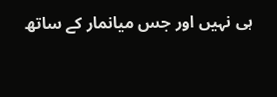ہی نہیں اور جس میانمار کے ساتھ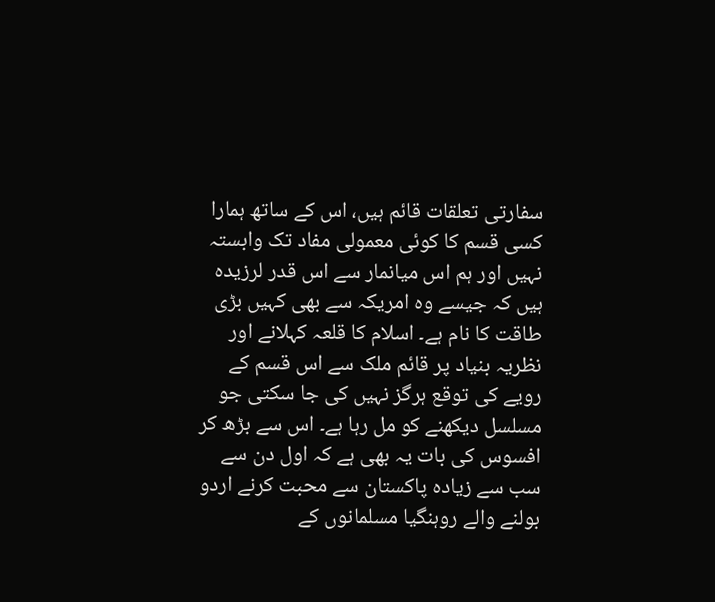سفارتی تعلقات قائم ہیں، اس کے ساتھ ہمارا کسی قسم کا کوئی معمولی مفاد تک وابستہ نہیں اور ہم اس میانمار سے اس قدر لرزیدہ ہیں کہ جیسے وہ امریکہ سے بھی کہیں بڑی طاقت کا نام ہے۔ اسلام کا قلعہ کہلانے اور نظریہ بنیاد پر قائم ملک سے اس قسم کے رویے کی توقع ہرگز نہیں کی جا سکتی جو مسلسل دیکھنے کو مل رہا ہے۔ اس سے بڑھ کر افسوس کی بات یہ بھی ہے کہ اول دن سے سب سے زیادہ پاکستان سے محبت کرنے اردو بولنے والے روہنگیا مسلمانوں کے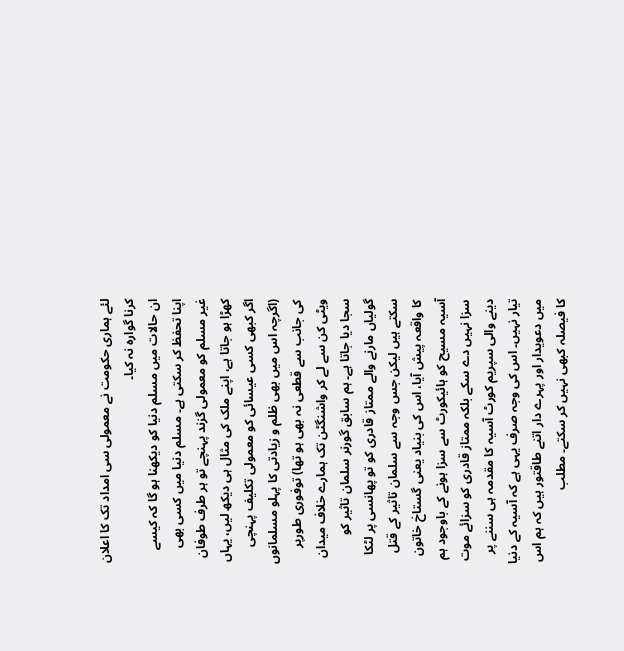لئے ہماری حکومت نے معمولی سی امداد تک کا اعلان کرنا گوارہ نہ کیا۔
ان حالات میں مسلم دنیا کو دیکھنا ہو گا کہ کیسے اپنا تحفظ کر سکتی ہے۔ مسلم دنیا میں کسی بھی غیر مسلم کو معمولی گزند پہنچے تو ہر طرف طوفان کھڑا ہو جاتا ہے، اپنے ملک کی مثال ہی دیکھ لیں، یہاں اگر کبھی کسی عیسائی کو معمولی تکلیف پہنچی (اگرچہ اس میں بھی ظلم و زیادتی کا پہلو مسلمانوں کی جانب سے قطعی نہ بھی ہو تھا) توفوری طورپر ویٹی کن سے لے کر واشنگٹن تک ہمارے خلاف میدان سجا دیا جاتا ہے۔ ہم سابق گورنر سلمان تاثیر کو گولیاں مارنے والے ممتاز قادری کو تو پھانسی پر لٹکا سکتے ہیں لیکن جس وجہ سے سلمان تاثیر کے قتل کا واقعہ پیش آیا، اس کی بنیاد یعنی گستاخ خاتون آسیہ مسیح کو ہائیکورٹ سے سزا ہونے کے باوجود ہم سزا نہیں دے سکے بلکہ ممتاز قادری کو سزائے موت دینے والی سپریم کورٹ آسیہ کا مقدمہ ہی سننے پر تیار نہیں۔ اس کی وجہ صرف یہی ہے کہ آسیہ کے دنیا میں دعویدار اور پہرے دار اتنے طاقتور ہیں کہ ہم اس کا فیصلہ کبھی نہیں کر سکتے۔ مطلب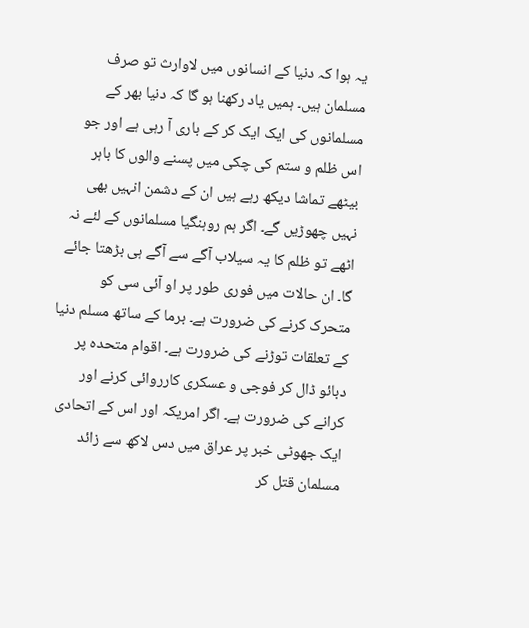یہ ہوا کہ دنیا کے انسانوں میں لاوارث تو صرف مسلمان ہیں۔ ہمیں یاد رکھنا ہو گا کہ دنیا بھر کے مسلمانوں کی ایک ایک کر کے باری آ رہی ہے اور جو اس ظلم و ستم کی چکی میں پسنے والوں کا باہر بیٹھے تماشا دیکھ رہے ہیں ان کے دشمن انہیں بھی نہیں چھوڑیں گے۔ اگر ہم روہنگیا مسلمانوں کے لئے نہ اٹھے تو ظلم کا یہ سیلاب آگے سے آگے ہی بڑھتا جائے گا۔ ان حالات میں فوری طور پر او آئی سی کو متحرک کرنے کی ضرورت ہے۔ برما کے ساتھ مسلم دنیا کے تعلقات توڑنے کی ضرورت ہے۔ اقوام متحدہ پر دبائو ڈال کر فوجی و عسکری کارروائی کرنے اور کرانے کی ضرورت ہے۔ اگر امریکہ اور اس کے اتحادی ایک جھوٹی خبر پر عراق میں دس لاکھ سے زائد مسلمان قتل کر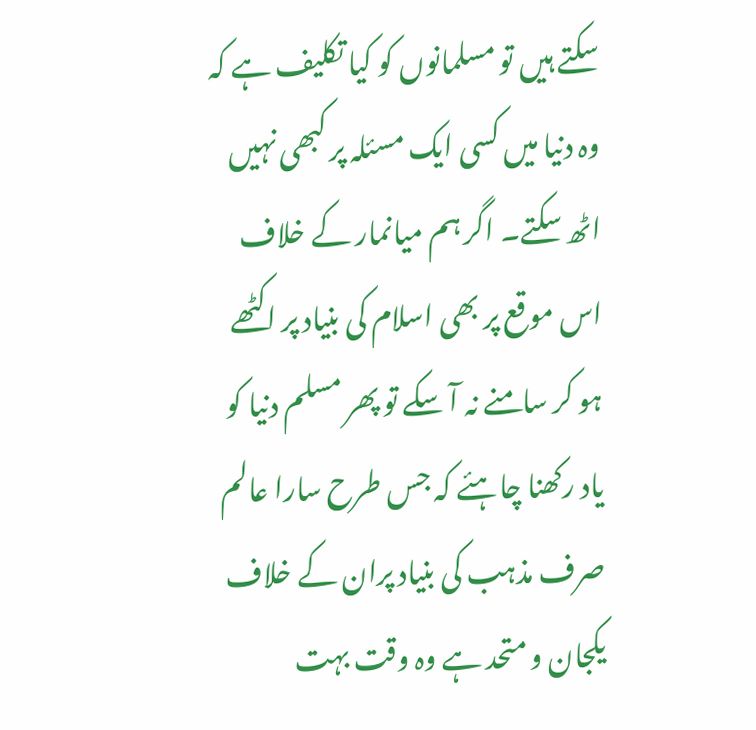سکتے ہیں تو مسلمانوں کو کیا تکلیف ہے کہ وہ دنیا میں کسی ایک مسئلہ پر کبھی نہیں اٹھ سکتے۔ اگر ہم میانمار کے خلاف اس موقع پر بھی اسلام کی بنیاد پر اکٹھے ہو کر سامنے نہ آ سکے تو پھر مسلم دنیا کو یاد رکھنا چاہئے کہ جس طرح سارا عالم صرف مذہب کی بنیاد پران کے خلاف یکجان و متحد ہے وہ وقت بہت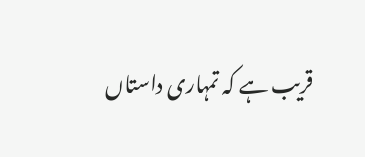قریب ہے کہ تمہاری داستاں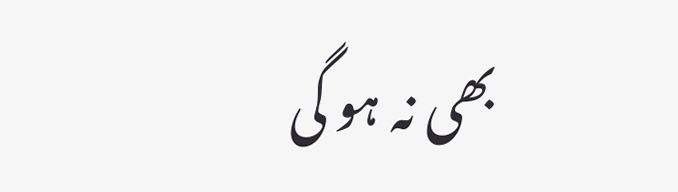بھی نہ ہو گی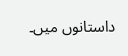داستانوں میں۔